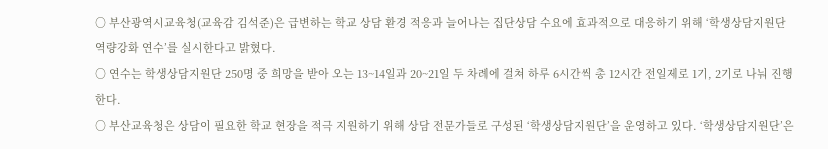○ 부산광역시교육청(교육감 김석준)은 급변하는 학교 상담 환경 적응과 늘어나는 집단상담 수요에 효과적으로 대응하기 위해 ‘학생상담지원단 역량강화 연수’를 실시한다고 밝혔다.
○ 연수는 학생상담지원단 250명 중 희망을 받아 오는 13~14일과 20~21일 두 차례에 걸쳐 하루 6시간씩 총 12시간 전일제로 1기, 2기로 나눠 진행한다.
○ 부산교육청은 상담이 필요한 학교 현장을 적극 지원하기 위해 상담 전문가들로 구성된 ‘학생상담지원단’을 운영하고 있다. ‘학생상담지원단’은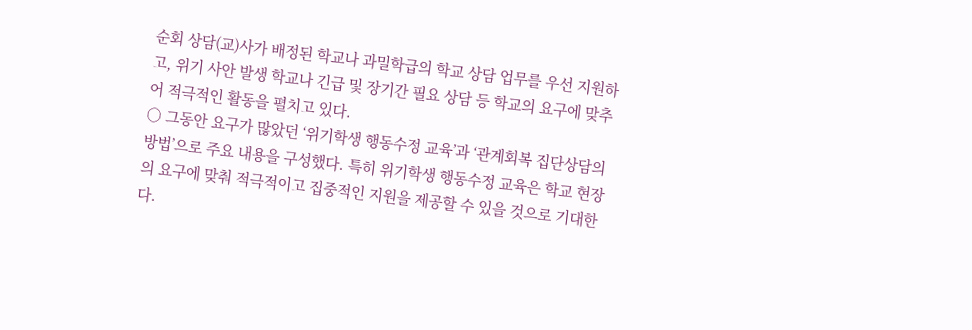순회 상담(교)사가 배정된 학교나 과밀학급의 학교 상담 업무를 우선 지원하고, 위기 사안 발생 학교나 긴급 및 장기간 필요 상담 등 학교의 요구에 맞추어 적극적인 활동을 펼치고 있다.
○ 그동안 요구가 많았던 ‘위기학생 행동수정 교육’과 ‘관계회복 집단상담의 방법’으로 주요 내용을 구성했다. 특히 위기학생 행동수정 교육은 학교 현장의 요구에 맞춰 적극적이고 집중적인 지원을 제공할 수 있을 것으로 기대한다.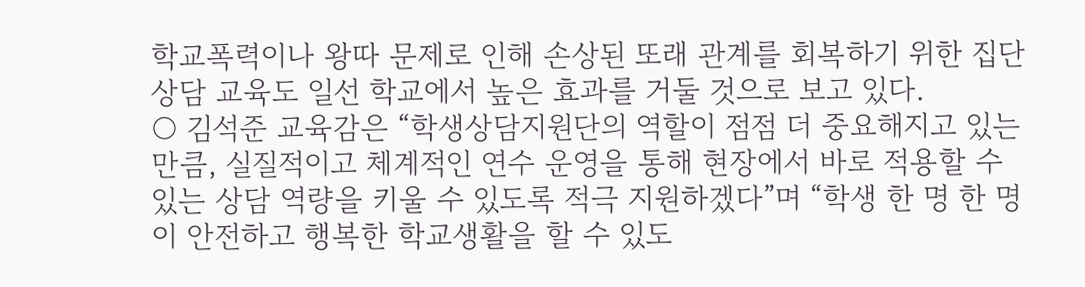학교폭력이나 왕따 문제로 인해 손상된 또래 관계를 회복하기 위한 집단상담 교육도 일선 학교에서 높은 효과를 거둘 것으로 보고 있다.
○ 김석준 교육감은 “학생상담지원단의 역할이 점점 더 중요해지고 있는 만큼, 실질적이고 체계적인 연수 운영을 통해 현장에서 바로 적용할 수 있는 상담 역량을 키울 수 있도록 적극 지원하겠다”며 “학생 한 명 한 명이 안전하고 행복한 학교생활을 할 수 있도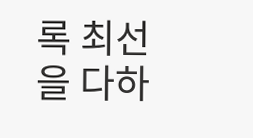록 최선을 다하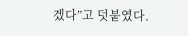겠다”고 덧붙였다.